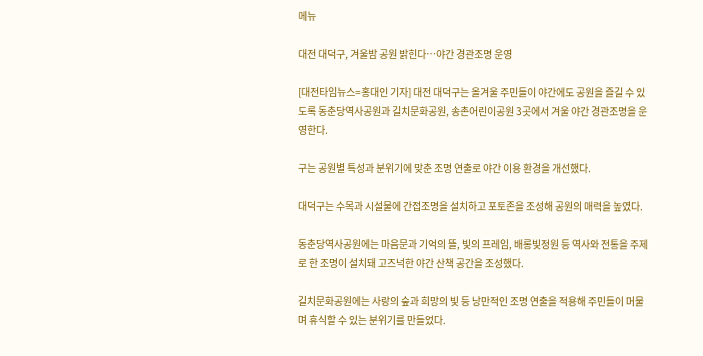메뉴

대전 대덕구, 겨울밤 공원 밝힌다…야간 경관조명 운영

[대전타임뉴스=홍대인 기자] 대전 대덕구는 올겨울 주민들이 야간에도 공원을 즐길 수 있도록 동춘당역사공원과 길치문화공원, 송촌어린이공원 3곳에서 겨울 야간 경관조명을 운영한다.

구는 공원별 특성과 분위기에 맞춘 조명 연출로 야간 이용 환경을 개선했다.

대덕구는 수목과 시설물에 간접조명을 설치하고 포토존을 조성해 공원의 매력을 높였다.

동춘당역사공원에는 마음문과 기억의 뜰, 빛의 프레임, 배롱빛정원 등 역사와 전통을 주제로 한 조명이 설치돼 고즈넉한 야간 산책 공간을 조성했다.

길치문화공원에는 사랑의 숲과 희망의 빛 등 낭만적인 조명 연출을 적용해 주민들이 머물며 휴식할 수 있는 분위기를 만들었다.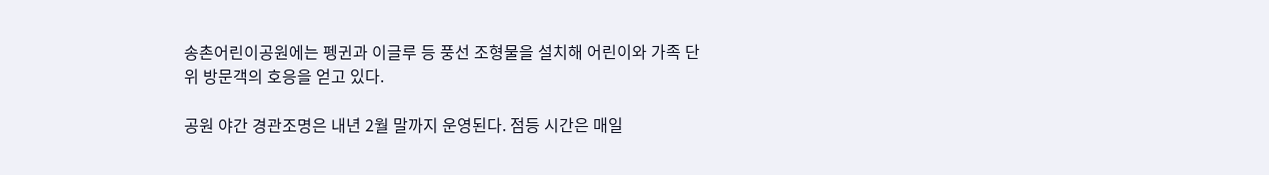송촌어린이공원에는 펭귄과 이글루 등 풍선 조형물을 설치해 어린이와 가족 단위 방문객의 호응을 얻고 있다.

공원 야간 경관조명은 내년 2월 말까지 운영된다. 점등 시간은 매일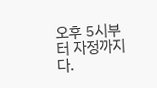오후 5시부터 자정까지다.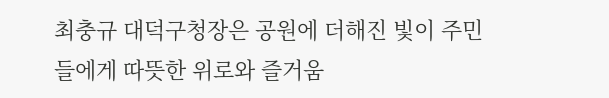최충규 대덕구청장은 공원에 더해진 빛이 주민들에게 따뜻한 위로와 즐거움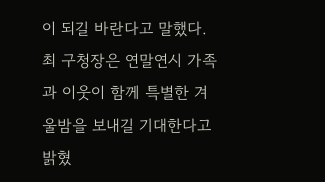이 되길 바란다고 말했다. 최 구청장은 연말연시 가족과 이웃이 함께 특별한 겨울밤을 보내길 기대한다고 밝혔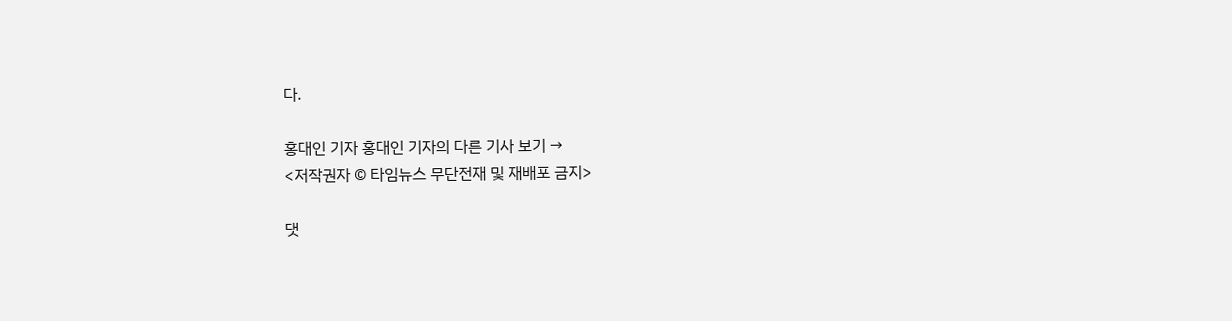다.

홍대인 기자 홍대인 기자의 다른 기사 보기 →
<저작권자 © 타임뉴스 무단전재 및 재배포 금지>

댓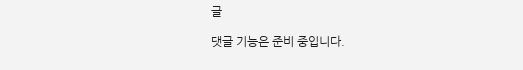글

댓글 기능은 준비 중입니다.